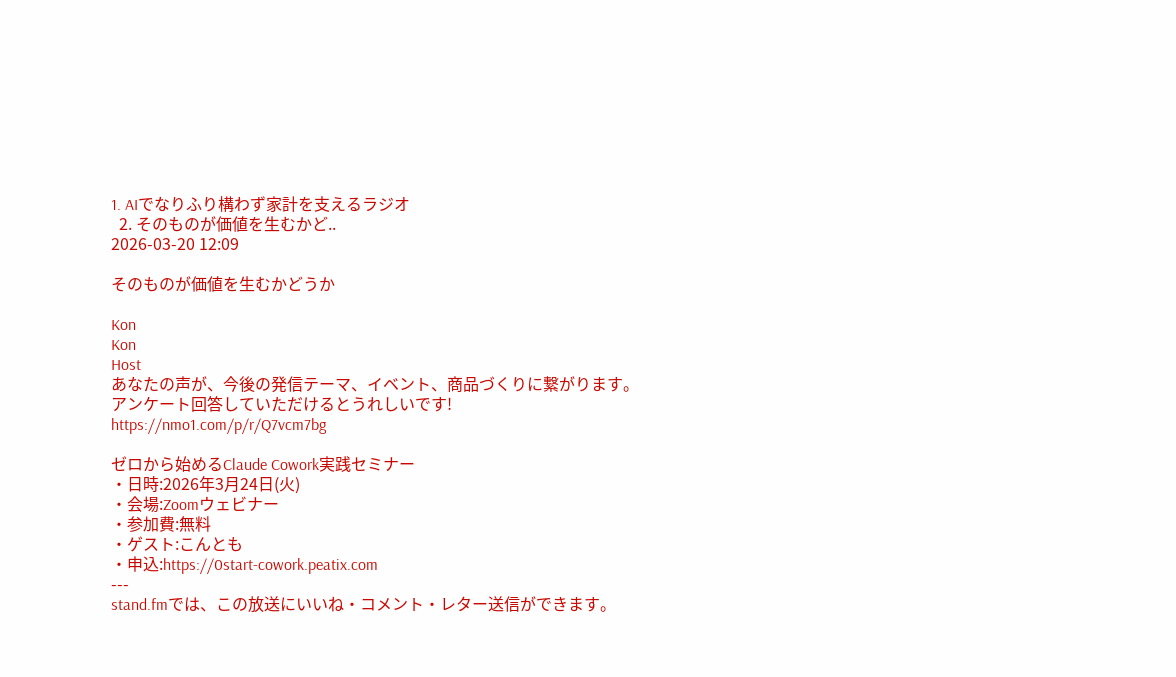1. AIでなりふり構わず家計を支えるラジオ
  2. そのものが価値を生むかど..
2026-03-20 12:09

そのものが価値を生むかどうか

Kon
Kon
Host
あなたの声が、今後の発信テーマ、イベント、商品づくりに繋がります。
アンケート回答していただけるとうれしいです!
https://nmo1.com/p/r/Q7vcm7bg

ゼロから始めるClaude Cowork実践セミナー
・日時:2026年3月24日(火)
・会場:Zoomウェビナー
・参加費:無料
・ゲスト:こんとも
・申込:https://0start-cowork.peatix.com
---
stand.fmでは、この放送にいいね・コメント・レター送信ができます。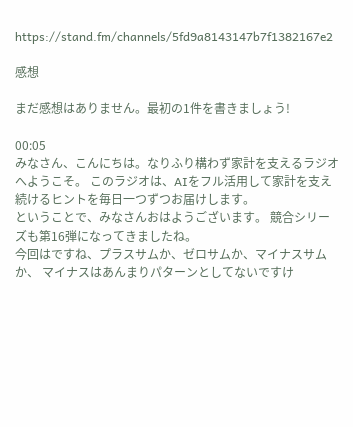https://stand.fm/channels/5fd9a8143147b7f1382167e2

感想

まだ感想はありません。最初の1件を書きましょう!

00:05
みなさん、こんにちは。なりふり構わず家計を支えるラジオへようこそ。 このラジオは、AIをフル活用して家計を支え続けるヒントを毎日一つずつお届けします。
ということで、みなさんおはようございます。 競合シリーズも第16弾になってきましたね。
今回はですね、プラスサムか、ゼロサムか、マイナスサムか、 マイナスはあんまりパターンとしてないですけ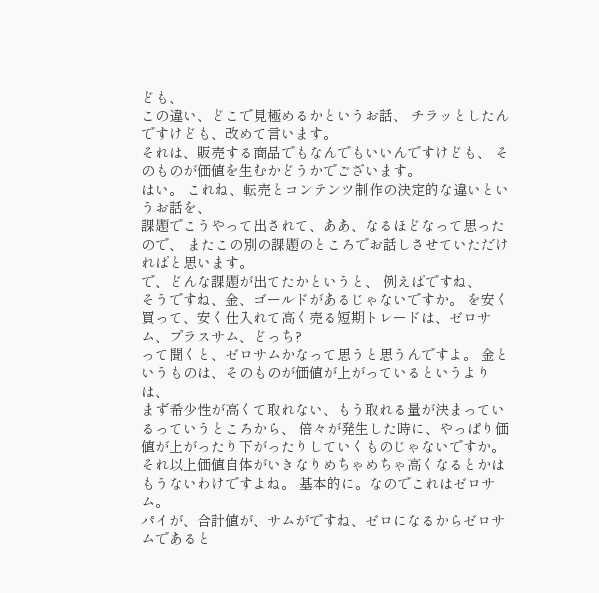ども、
この違い、どこで見極めるかというお話、 チラッとしたんですけども、改めて言います。
それは、販売する商品でもなんでもいいんですけども、 そのものが価値を生むかどうかでございます。
はい。 これね、転売とコンテンツ制作の決定的な違いというお話を、
課題でこうやって出されて、ああ、なるほどなって思ったので、 またこの別の課題のところでお話しさせていただければと思います。
で、どんな課題が出てたかというと、 例えばですね、
そうですね、金、ゴールドがあるじゃないですか。 を安く買って、安く仕入れて高く売る短期トレードは、ゼロサム、プラスサム、どっち?
って聞くと、ゼロサムかなって思うと思うんですよ。 金というものは、そのものが価値が上がっているというよりは、
まず希少性が高くて取れない、もう取れる量が決まっているっていうところから、 倍々が発生した時に、やっぱり価値が上がったり下がったりしていくものじゃないですか。
それ以上価値自体がいきなりめちゃめちゃ高くなるとかはもうないわけですよね。 基本的に。なのでこれはゼロサム。
パイが、合計値が、サムがですね、ゼロになるからゼロサムであると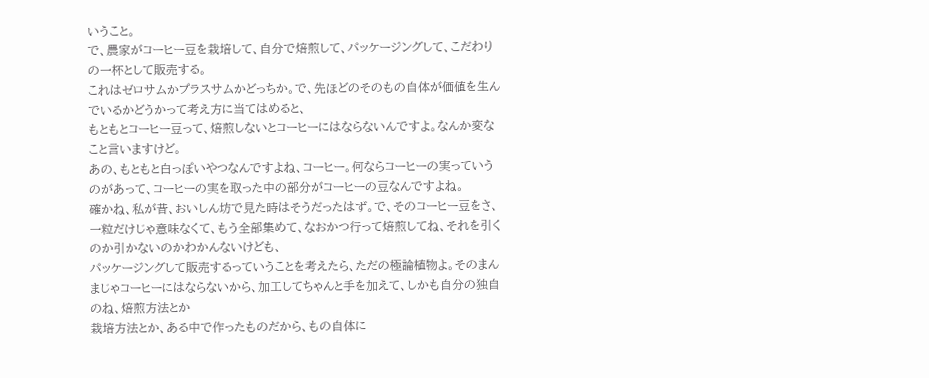いうこと。
で、農家がコーヒー豆を栽培して、自分で焙煎して、パッケージングして、こだわりの一杯として販売する。
これはゼロサムかプラスサムかどっちか。で、先ほどのそのもの自体が価値を生んでいるかどうかって考え方に当てはめると、
もともとコーヒー豆って、焙煎しないとコーヒーにはならないんですよ。なんか変なこと言いますけど。
あの、もともと白っぽいやつなんですよね、コーヒー。何ならコーヒーの実っていうのがあって、コーヒーの実を取った中の部分がコーヒーの豆なんですよね。
確かね、私が昔、おいしん坊で見た時はそうだったはず。で、そのコーヒー豆をさ、一粒だけじゃ意味なくて、もう全部集めて、なおかつ行って焙煎してね、それを引くのか引かないのかわかんないけども、
パッケージングして販売するっていうことを考えたら、ただの極論植物よ。そのまんまじゃコーヒーにはならないから、加工してちゃんと手を加えて、しかも自分の独自のね、焙煎方法とか
栽培方法とか、ある中で作ったものだから、もの自体に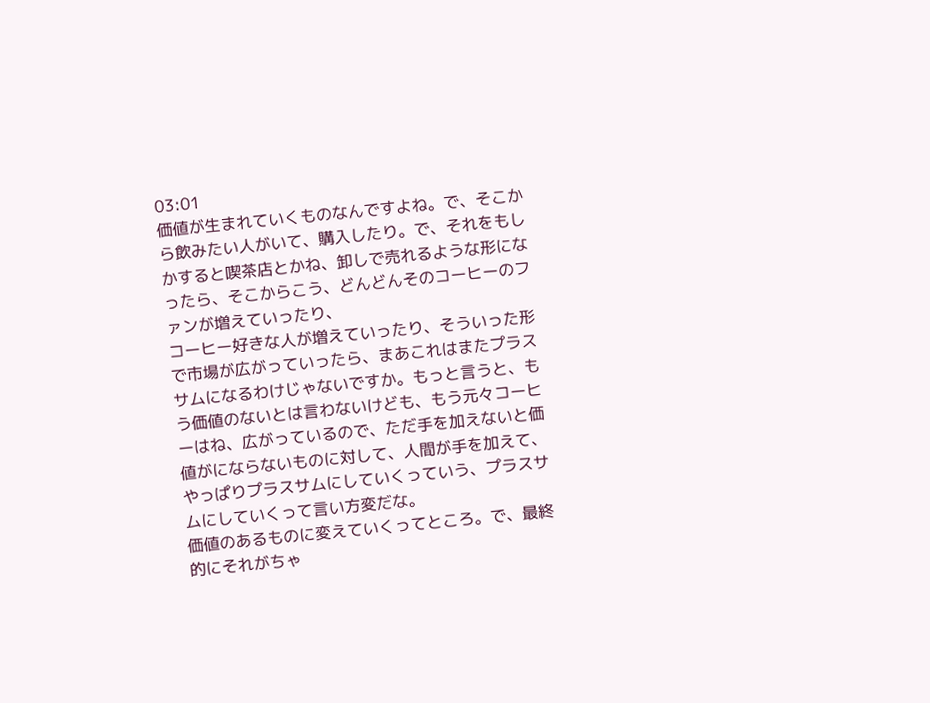03:01
価値が生まれていくものなんですよね。で、そこから飲みたい人がいて、購入したり。で、それをもしかすると喫茶店とかね、卸しで売れるような形になったら、そこからこう、どんどんそのコーヒーのファンが増えていったり、
コーヒー好きな人が増えていったり、そういった形で市場が広がっていったら、まあこれはまたプラスサムになるわけじゃないですか。もっと言うと、もう価値のないとは言わないけども、もう元々コーヒーはね、広がっているので、ただ手を加えないと価値がにならないものに対して、人間が手を加えて、やっぱりプラスサムにしていくっていう、プラスサムにしていくって言い方変だな。
価値のあるものに変えていくってところ。で、最終的にそれがちゃ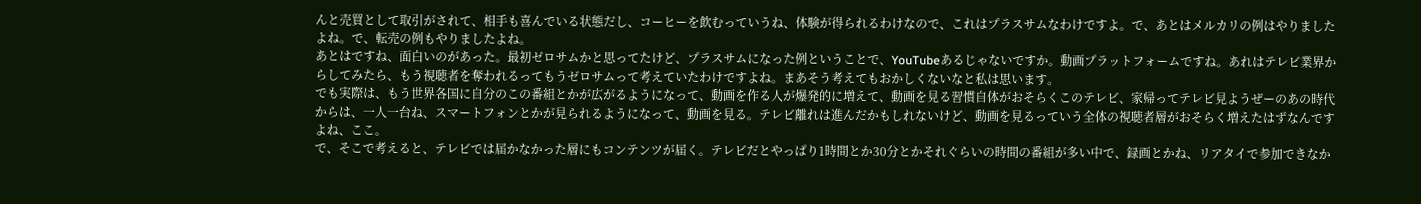んと売買として取引がされて、相手も喜んでいる状態だし、コーヒーを飲むっていうね、体験が得られるわけなので、これはプラスサムなわけですよ。で、あとはメルカリの例はやりましたよね。で、転売の例もやりましたよね。
あとはですね、面白いのがあった。最初ゼロサムかと思ってたけど、プラスサムになった例ということで、YouTubeあるじゃないですか。動画プラットフォームですね。あれはテレビ業界からしてみたら、もう視聴者を奪われるってもうゼロサムって考えていたわけですよね。まあそう考えてもおかしくないなと私は思います。
でも実際は、もう世界各国に自分のこの番組とかが広がるようになって、動画を作る人が爆発的に増えて、動画を見る習慣自体がおそらくこのテレビ、家帰ってテレビ見ようぜーのあの時代からは、一人一台ね、スマートフォンとかが見られるようになって、動画を見る。テレビ離れは進んだかもしれないけど、動画を見るっていう全体の視聴者層がおそらく増えたはずなんですよね、ここ。
で、そこで考えると、テレビでは届かなかった層にもコンテンツが届く。テレビだとやっぱり1時間とか30分とかそれぐらいの時間の番組が多い中で、録画とかね、リアタイで参加できなか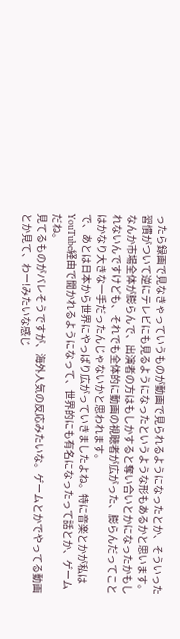ったら録画で見なきゃっていうものが動画で見られるようになったとか、そういった習慣がついて逆にテレビにも見るようになったというような形もあるかと思います。
なんか市場全体が膨らんで、出演者の方はもしかすると奪い合いとかになったかもしれないんですけども、それでも全体的に動画の視聴者が広がった、膨らんだってことはかなり大きな一手だったんじゃないかと思われます。
で、あとは日本から世界にやっぱり広がっていきましたよね。特に音楽とかが私はYouTube経由で聞かれるようになって、世界的にも有名になったって話とか、ゲームだね。
見てるものがバレそうですが、海外人気の反応みたいな。ゲームとかでやってる動画とか見て、わー!みたいな感じ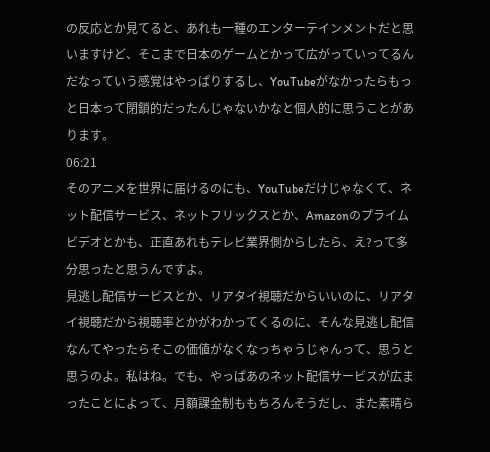の反応とか見てると、あれも一種のエンターテインメントだと思いますけど、そこまで日本のゲームとかって広がっていってるんだなっていう感覚はやっぱりするし、YouTubeがなかったらもっと日本って閉鎖的だったんじゃないかなと個人的に思うことがあります。
06:21
そのアニメを世界に届けるのにも、YouTubeだけじゃなくて、ネット配信サービス、ネットフリックスとか、Amazonのプライムビデオとかも、正直あれもテレビ業界側からしたら、え?って多分思ったと思うんですよ。
見逃し配信サービスとか、リアタイ視聴だからいいのに、リアタイ視聴だから視聴率とかがわかってくるのに、そんな見逃し配信なんてやったらそこの価値がなくなっちゃうじゃんって、思うと思うのよ。私はね。でも、やっぱあのネット配信サービスが広まったことによって、月額課金制ももちろんそうだし、また素晴ら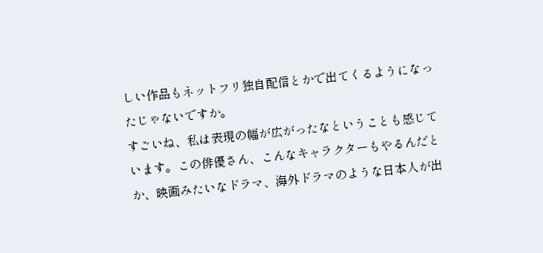しい作品もネットフリ独自配信とかで出てくるようになったじゃないですか。
すごいね、私は表現の幅が広がったなということも感じています。この俳優さん、こんなキャラクターもやるんだとか、映画みたいなドラマ、海外ドラマのような日本人が出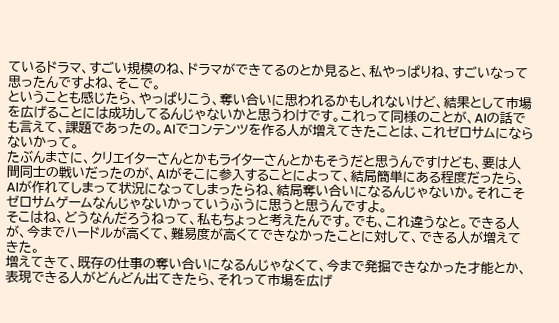ているドラマ、すごい規模のね、ドラマができてるのとか見ると、私やっぱりね、すごいなって思ったんですよね、そこで。
ということも感じたら、やっぱりこう、奪い合いに思われるかもしれないけど、結果として市場を広げることには成功してるんじゃないかと思うわけです。これって同様のことが、AIの話でも言えて、課題であったの。AIでコンテンツを作る人が増えてきたことは、これゼロサムにならないかって。
たぶんまさに、クリエイターさんとかもライターさんとかもそうだと思うんですけども、要は人間同士の戦いだったのが、AIがそこに参入することによって、結局簡単にある程度だったら、AIが作れてしまって状況になってしまったらね、結局奪い合いになるんじゃないか。それこそゼロサムゲームなんじゃないかっていうふうに思うと思うんですよ。
そこはね、どうなんだろうねって、私もちょっと考えたんです。でも、これ違うなと。できる人が、今までハードルが高くて、難易度が高くてできなかったことに対して、できる人が増えてきた。
増えてきて、既存の仕事の奪い合いになるんじゃなくて、今まで発掘できなかった才能とか、表現できる人がどんどん出てきたら、それって市場を広げ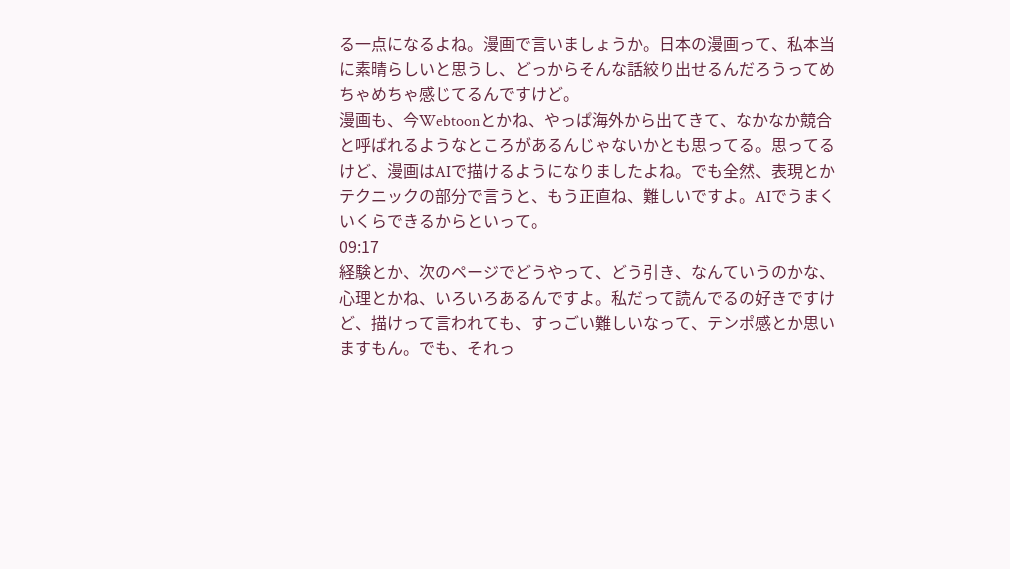る一点になるよね。漫画で言いましょうか。日本の漫画って、私本当に素晴らしいと思うし、どっからそんな話絞り出せるんだろうってめちゃめちゃ感じてるんですけど。
漫画も、今Webtoonとかね、やっぱ海外から出てきて、なかなか競合と呼ばれるようなところがあるんじゃないかとも思ってる。思ってるけど、漫画はAIで描けるようになりましたよね。でも全然、表現とかテクニックの部分で言うと、もう正直ね、難しいですよ。AIでうまくいくらできるからといって。
09:17
経験とか、次のページでどうやって、どう引き、なんていうのかな、心理とかね、いろいろあるんですよ。私だって読んでるの好きですけど、描けって言われても、すっごい難しいなって、テンポ感とか思いますもん。でも、それっ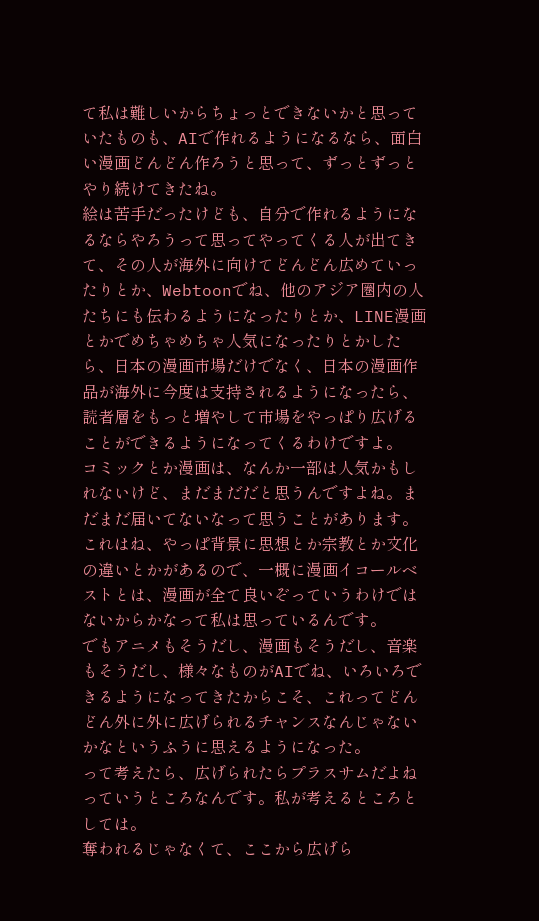て私は難しいからちょっとできないかと思っていたものも、AIで作れるようになるなら、面白い漫画どんどん作ろうと思って、ずっとずっとやり続けてきたね。
絵は苦手だったけども、自分で作れるようになるならやろうって思ってやってくる人が出てきて、その人が海外に向けてどんどん広めていったりとか、Webtoonでね、他のアジア圏内の人たちにも伝わるようになったりとか、LINE漫画とかでめちゃめちゃ人気になったりとかしたら、日本の漫画市場だけでなく、日本の漫画作品が海外に今度は支持されるようになったら、読者層をもっと増やして市場をやっぱり広げることができるようになってくるわけですよ。
コミックとか漫画は、なんか一部は人気かもしれないけど、まだまだだと思うんですよね。まだまだ届いてないなって思うことがあります。
これはね、やっぱ背景に思想とか宗教とか文化の違いとかがあるので、一概に漫画イコールベストとは、漫画が全て良いぞっていうわけではないからかなって私は思っているんです。
でもアニメもそうだし、漫画もそうだし、音楽もそうだし、様々なものがAIでね、いろいろできるようになってきたからこそ、これってどんどん外に外に広げられるチャンスなんじゃないかなというふうに思えるようになった。
って考えたら、広げられたらプラスサムだよねっていうところなんです。私が考えるところとしては。
奪われるじゃなくて、ここから広げら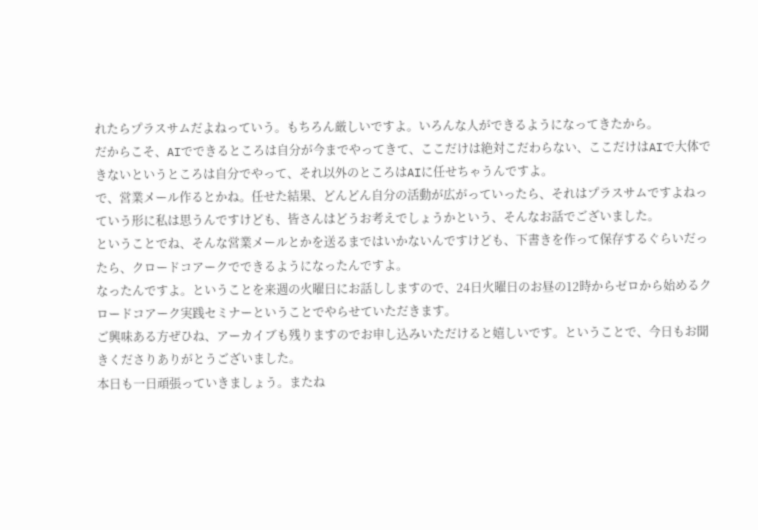れたらプラスサムだよねっていう。もちろん厳しいですよ。いろんな人ができるようになってきたから。
だからこそ、AIでできるところは自分が今までやってきて、ここだけは絶対こだわらない、ここだけはAIで大体できないというところは自分でやって、それ以外のところはAIに任せちゃうんですよ。
で、営業メール作るとかね。任せた結果、どんどん自分の活動が広がっていったら、それはプラスサムですよねっていう形に私は思うんですけども、皆さんはどうお考えでしょうかという、そんなお話でございました。
ということでね、そんな営業メールとかを送るまではいかないんですけども、下書きを作って保存するぐらいだったら、クロードコアークでできるようになったんですよ。
なったんですよ。ということを来週の火曜日にお話ししますので、24日火曜日のお昼の12時からゼロから始めるクロードコアーク実践セミナーということでやらせていただきます。
ご興味ある方ぜひね、アーカイブも残りますのでお申し込みいただけると嬉しいです。ということで、今日もお聞きくださりありがとうございました。
本日も一日頑張っていきましょう。またね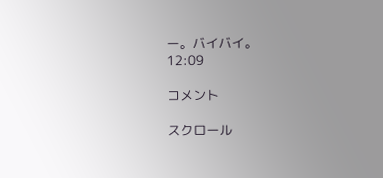ー。バイバイ。
12:09

コメント

スクロール